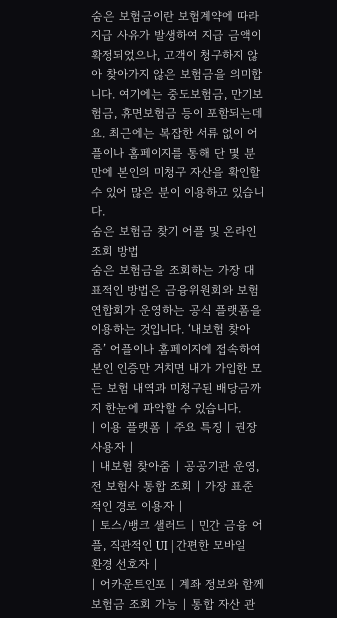숨은 보험금이란 보험계약에 따라 지급 사유가 발생하여 지급 금액이 확정되었으나, 고객이 청구하지 않아 찾아가지 않은 보험금을 의미합니다. 여기에는 중도보험금, 만기보험금, 휴면보험금 등이 포함되는데요. 최근에는 복잡한 서류 없이 어플이나 홈페이지를 통해 단 몇 분 만에 본인의 미청구 자산을 확인할 수 있어 많은 분이 이용하고 있습니다.
숨은 보험금 찾기 어플 및 온라인 조회 방법
숨은 보험금을 조회하는 가장 대표적인 방법은 금융위원회와 보험연합회가 운영하는 공식 플랫폼을 이용하는 것입니다. ‘내보험 찾아줌’ 어플이나 홈페이지에 접속하여 본인 인증만 거치면 내가 가입한 모든 보험 내역과 미청구된 배당금까지 한눈에 파악할 수 있습니다.
| 이용 플랫폼 | 주요 특징 | 권장 사용자 |
| 내보험 찾아줌 | 공공기관 운영, 전 보험사 통합 조회 | 가장 표준적인 경로 이용자 |
| 토스/뱅크 샐러드 | 민간 금융 어플, 직관적인 UI | 간편한 모바일 환경 선호자 |
| 어카운트인포 | 계좌 정보와 함께 보험금 조회 가능 | 통합 자산 관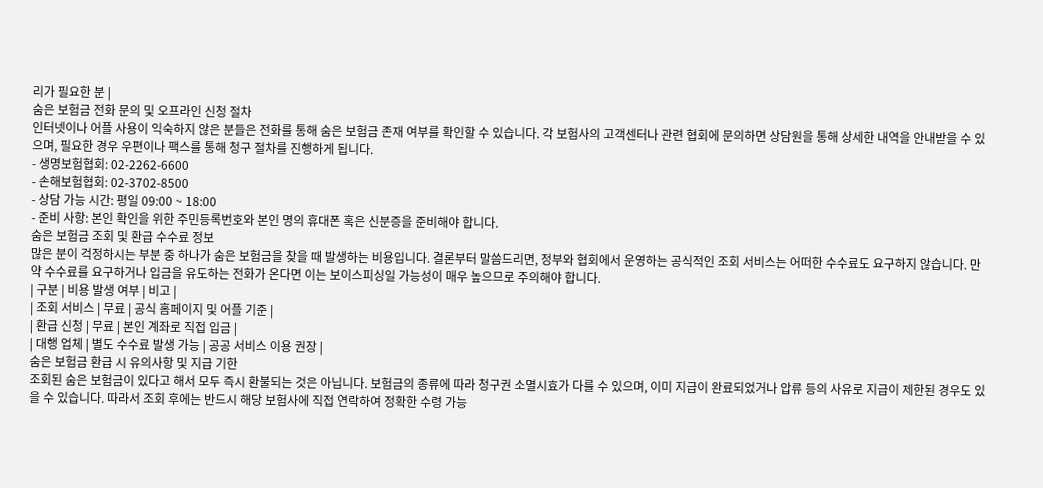리가 필요한 분 |
숨은 보험금 전화 문의 및 오프라인 신청 절차
인터넷이나 어플 사용이 익숙하지 않은 분들은 전화를 통해 숨은 보험금 존재 여부를 확인할 수 있습니다. 각 보험사의 고객센터나 관련 협회에 문의하면 상담원을 통해 상세한 내역을 안내받을 수 있으며, 필요한 경우 우편이나 팩스를 통해 청구 절차를 진행하게 됩니다.
- 생명보험협회: 02-2262-6600
- 손해보험협회: 02-3702-8500
- 상담 가능 시간: 평일 09:00 ~ 18:00
- 준비 사항: 본인 확인을 위한 주민등록번호와 본인 명의 휴대폰 혹은 신분증을 준비해야 합니다.
숨은 보험금 조회 및 환급 수수료 정보
많은 분이 걱정하시는 부분 중 하나가 숨은 보험금을 찾을 때 발생하는 비용입니다. 결론부터 말씀드리면, 정부와 협회에서 운영하는 공식적인 조회 서비스는 어떠한 수수료도 요구하지 않습니다. 만약 수수료를 요구하거나 입금을 유도하는 전화가 온다면 이는 보이스피싱일 가능성이 매우 높으므로 주의해야 합니다.
| 구분 | 비용 발생 여부 | 비고 |
| 조회 서비스 | 무료 | 공식 홈페이지 및 어플 기준 |
| 환급 신청 | 무료 | 본인 계좌로 직접 입금 |
| 대행 업체 | 별도 수수료 발생 가능 | 공공 서비스 이용 권장 |
숨은 보험금 환급 시 유의사항 및 지급 기한
조회된 숨은 보험금이 있다고 해서 모두 즉시 환불되는 것은 아닙니다. 보험금의 종류에 따라 청구권 소멸시효가 다를 수 있으며, 이미 지급이 완료되었거나 압류 등의 사유로 지급이 제한된 경우도 있을 수 있습니다. 따라서 조회 후에는 반드시 해당 보험사에 직접 연락하여 정확한 수령 가능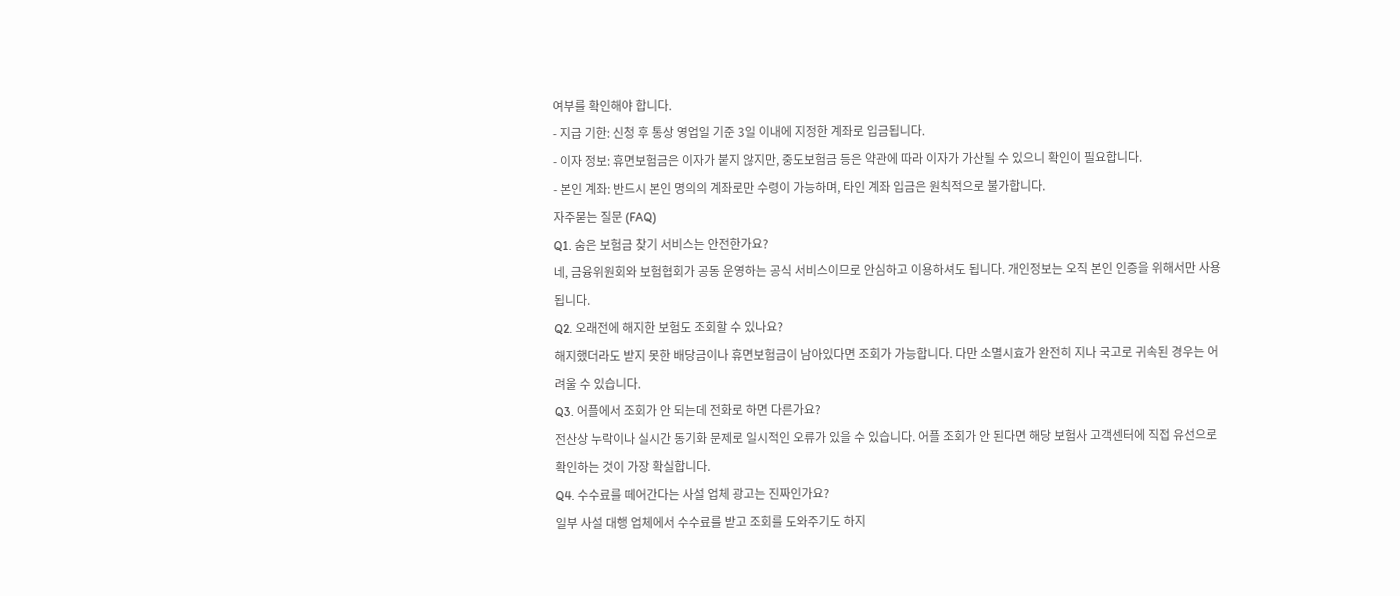여부를 확인해야 합니다.
- 지급 기한: 신청 후 통상 영업일 기준 3일 이내에 지정한 계좌로 입금됩니다.
- 이자 정보: 휴면보험금은 이자가 붙지 않지만, 중도보험금 등은 약관에 따라 이자가 가산될 수 있으니 확인이 필요합니다.
- 본인 계좌: 반드시 본인 명의의 계좌로만 수령이 가능하며, 타인 계좌 입금은 원칙적으로 불가합니다.
자주묻는 질문 (FAQ)
Q1. 숨은 보험금 찾기 서비스는 안전한가요?
네, 금융위원회와 보험협회가 공동 운영하는 공식 서비스이므로 안심하고 이용하셔도 됩니다. 개인정보는 오직 본인 인증을 위해서만 사용됩니다.
Q2. 오래전에 해지한 보험도 조회할 수 있나요?
해지했더라도 받지 못한 배당금이나 휴면보험금이 남아있다면 조회가 가능합니다. 다만 소멸시효가 완전히 지나 국고로 귀속된 경우는 어려울 수 있습니다.
Q3. 어플에서 조회가 안 되는데 전화로 하면 다른가요?
전산상 누락이나 실시간 동기화 문제로 일시적인 오류가 있을 수 있습니다. 어플 조회가 안 된다면 해당 보험사 고객센터에 직접 유선으로 확인하는 것이 가장 확실합니다.
Q4. 수수료를 떼어간다는 사설 업체 광고는 진짜인가요?
일부 사설 대행 업체에서 수수료를 받고 조회를 도와주기도 하지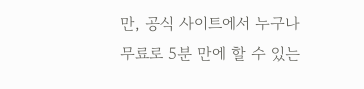만, 공식 사이트에서 누구나 무료로 5분 만에 할 수 있는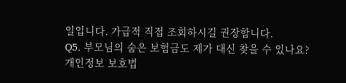일입니다. 가급적 직접 조회하시길 권장합니다.
Q5. 부모님의 숨은 보험금도 제가 대신 찾을 수 있나요?
개인정보 보호법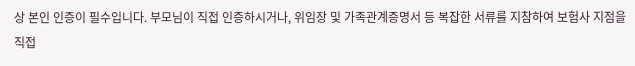상 본인 인증이 필수입니다. 부모님이 직접 인증하시거나, 위임장 및 가족관계증명서 등 복잡한 서류를 지참하여 보험사 지점을 직접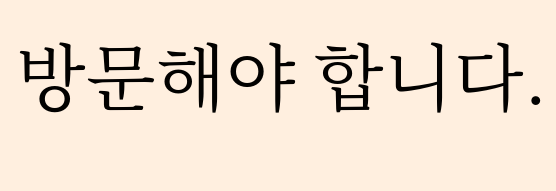방문해야 합니다.